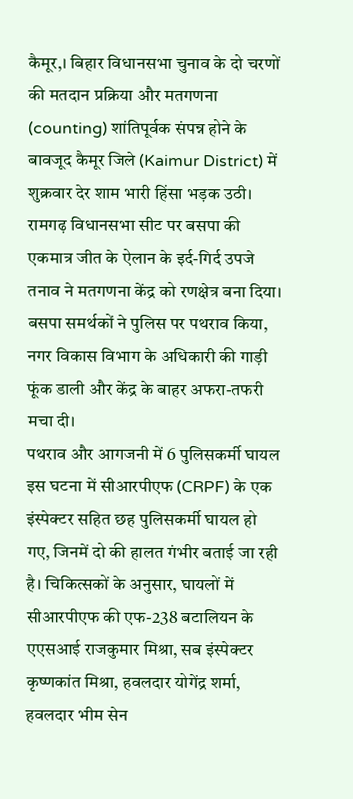कैमूर,। बिहार विधानसभा चुनाव के दो चरणों की मतदान प्रक्रिया और मतगणना (counting) शांतिपूर्वक संपन्न होने के बावजूद कैमूर जिले (Kaimur District) में शुक्रवार देर शाम भारी हिंसा भड़क उठी। रामगढ़ विधानसभा सीट पर बसपा की एकमात्र जीत के ऐलान के इर्द-गिर्द उपजे तनाव ने मतगणना केंद्र को रणक्षेत्र बना दिया। बसपा समर्थकों ने पुलिस पर पथराव किया, नगर विकास विभाग के अधिकारी की गाड़ी फूंक डाली और केंद्र के बाहर अफरा-तफरी मचा दी।
पथराव और आगजनी में 6 पुलिसकर्मी घायल
इस घटना में सीआरपीएफ (CRPF) के एक इंस्पेक्टर सहित छह पुलिसकर्मी घायल हो गए, जिनमें दो की हालत गंभीर बताई जा रही है। चिकित्सकों के अनुसार, घायलों में सीआरपीएफ की एफ-238 बटालियन के एएसआई राजकुमार मिश्रा, सब इंस्पेक्टर कृष्णकांत मिश्रा, हवलदार योगेंद्र शर्मा, हवलदार भीम सेन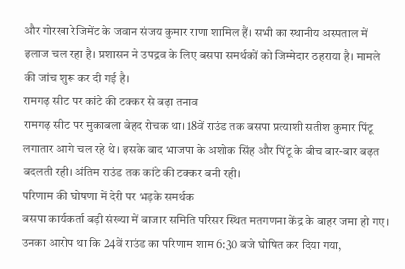और गोरखा रेजिमेंट के जवान संजय कुमार राणा शामिल हैं। सभी का स्थानीय अस्पताल में इलाज चल रहा है। प्रशासन ने उपद्रव के लिए बसपा समर्थकों को जिम्मेदार ठहराया है। मामले की जांच शुरू कर दी गई है।
रामगढ़ सीट पर कांटे की टक्कर से बढ़ा तनाव
रामगढ़ सीट पर मुकाबला बेहद रोचक था। 18वें राउंड तक बसपा प्रत्याशी सतीश कुमार पिंटू लगातार आगे चल रहे थे। इसके बाद भाजपा के अशोक सिंह और पिंटू के बीच बार-बार बढ़त बदलती रही। अंतिम राउंड तक कांटे की टक्कर बनी रही।
परिणाम की घोषणा में देरी पर भड़के समर्थक
बसपा कार्यकर्ता बड़ी संख्या में बाजार समिति परिसर स्थित मतगणना केंद्र के बाहर जमा हो गए। उनका आरोप था कि 24वें राउंड का परिणाम शाम 6:30 बजे घोषित कर दिया गया,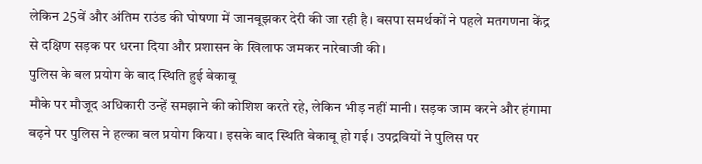लेकिन 25वें और अंतिम राउंड की घोषणा में जानबूझकर देरी की जा रही है। बसपा समर्थकों ने पहले मतगणना केंद्र से दक्षिण सड़क पर धरना दिया और प्रशासन के खिलाफ जमकर नारेबाजी की।
पुलिस के बल प्रयोग के बाद स्थिति हुई बेकाबू
मौके पर मौजूद अधिकारी उन्हें समझाने की कोशिश करते रहे, लेकिन भीड़ नहीं मानी। सड़क जाम करने और हंगामा बढ़ने पर पुलिस ने हल्का बल प्रयोग किया। इसके बाद स्थिति बेकाबू हो गई। उपद्रवियों ने पुलिस पर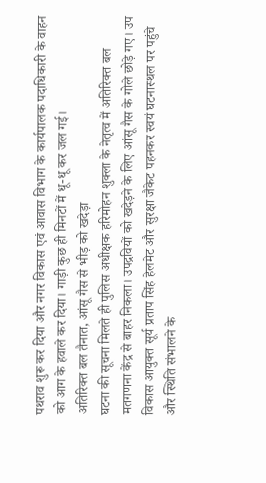पथराव शुरू कर दिया और नगर विकास एवं आवास विभाग के कार्यपालक पदाधिकारी के वाहन को आग के हवाले कर दिया। गाड़ी कुछ ही मिनटों में धू-धू कर जल गई।
अतिरिक्त बल तैनात, आंसू गैस से भीड़ को खदेड़ा
घटना की सूचना मिलते ही पुलिस अधीक्षक हरिमोहन शुक्ला के नेतृत्व में अतिरिक्त बल मतगणना केंद्र से बाहर निकला। उपद्रवियों को खदेड़ने के लिए आंसू गैस के गोले छोड़े गए। उप विकास आयुक्त सूर्य प्रताप सिंह हेलमेट और सुरक्षा जैकेट पहनकर स्वयं घटनास्थल पर पहुंचे और स्थिति संभालने के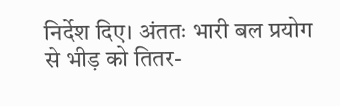निर्देश दिए। अंततः भारी बल प्रयोग से भीड़ को तितर-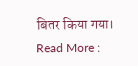बितर किया गया।
Read More :